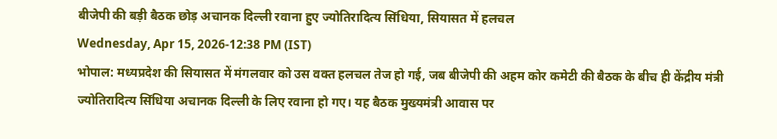बीजेपी की बड़ी बैठक छोड़ अचानक दिल्ली रवाना हुए ज्योतिरादित्य सिंधिया, सियासत में हलचल
Wednesday, Apr 15, 2026-12:38 PM (IST)
भोपाल: मध्यप्रदेश की सियासत में मंगलवार को उस वक्त हलचल तेज हो गई, जब बीजेपी की अहम कोर कमेटी की बैठक के बीच ही केंद्रीय मंत्री ज्योतिरादित्य सिंधिया अचानक दिल्ली के लिए रवाना हो गए। यह बैठक मुख्यमंत्री आवास पर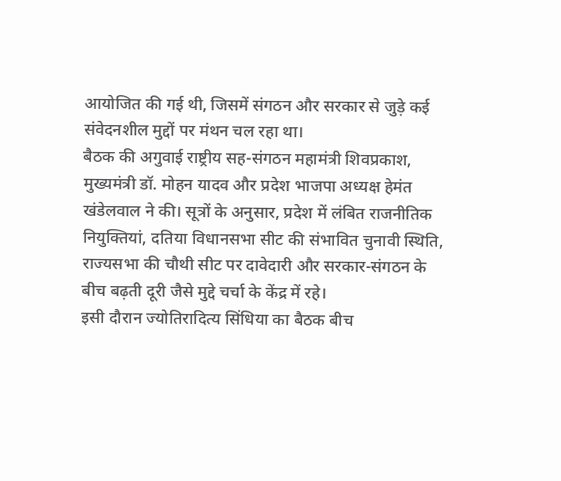आयोजित की गई थी, जिसमें संगठन और सरकार से जुड़े कई संवेदनशील मुद्दों पर मंथन चल रहा था।
बैठक की अगुवाई राष्ट्रीय सह-संगठन महामंत्री शिवप्रकाश, मुख्यमंत्री डॉ. मोहन यादव और प्रदेश भाजपा अध्यक्ष हेमंत खंडेलवाल ने की। सूत्रों के अनुसार, प्रदेश में लंबित राजनीतिक नियुक्तियां, दतिया विधानसभा सीट की संभावित चुनावी स्थिति, राज्यसभा की चौथी सीट पर दावेदारी और सरकार-संगठन के बीच बढ़ती दूरी जैसे मुद्दे चर्चा के केंद्र में रहे।
इसी दौरान ज्योतिरादित्य सिंधिया का बैठक बीच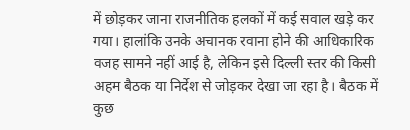में छोड़कर जाना राजनीतिक हलकों में कई सवाल खड़े कर गया। हालांकि उनके अचानक रवाना होने की आधिकारिक वजह सामने नहीं आई है, लेकिन इसे दिल्ली स्तर की किसी अहम बैठक या निर्देश से जोड़कर देखा जा रहा है। बैठक में कुछ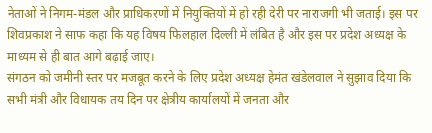नेताओं ने निगम-मंडल और प्राधिकरणों में नियुक्तियों में हो रही देरी पर नाराजगी भी जताई। इस पर शिवप्रकाश ने साफ कहा कि यह विषय फिलहाल दिल्ली में लंबित है और इस पर प्रदेश अध्यक्ष के माध्यम से ही बात आगे बढ़ाई जाए।
संगठन को जमीनी स्तर पर मजबूत करने के लिए प्रदेश अध्यक्ष हेमंत खंडेलवाल ने सुझाव दिया कि सभी मंत्री और विधायक तय दिन पर क्षेत्रीय कार्यालयों में जनता और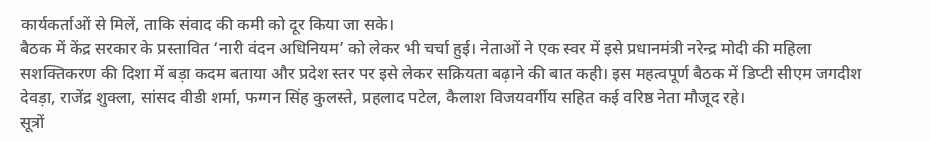कार्यकर्ताओं से मिलें, ताकि संवाद की कमी को दूर किया जा सके।
बैठक में केंद्र सरकार के प्रस्तावित ‘नारी वंदन अधिनियम’ को लेकर भी चर्चा हुई। नेताओं ने एक स्वर में इसे प्रधानमंत्री नरेन्द्र मोदी की महिला सशक्तिकरण की दिशा में बड़ा कदम बताया और प्रदेश स्तर पर इसे लेकर सक्रियता बढ़ाने की बात कही। इस महत्वपूर्ण बैठक में डिप्टी सीएम जगदीश देवड़ा, राजेंद्र शुक्ला, सांसद वीडी शर्मा, फग्गन सिंह कुलस्ते, प्रहलाद पटेल, कैलाश विजयवर्गीय सहित कई वरिष्ठ नेता मौजूद रहे।
सूत्रों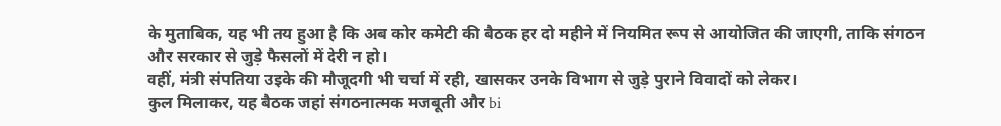के मुताबिक, यह भी तय हुआ है कि अब कोर कमेटी की बैठक हर दो महीने में नियमित रूप से आयोजित की जाएगी, ताकि संगठन और सरकार से जुड़े फैसलों में देरी न हो।
वहीं, मंत्री संपतिया उइके की मौजूदगी भी चर्चा में रही, खासकर उनके विभाग से जुड़े पुराने विवादों को लेकर।
कुल मिलाकर, यह बैठक जहां संगठनात्मक मजबूती और bi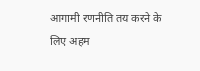आगामी रणनीति तय करने के लिए अहम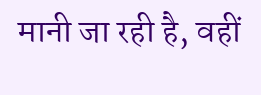मानी जा रही है, वहीं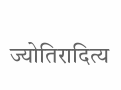ज्योतिरादित्य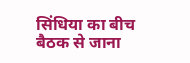सिंधिया का बीच बैठक से जाना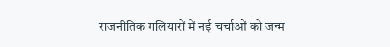राजनीतिक गलियारों में नई चर्चाओं को जन्म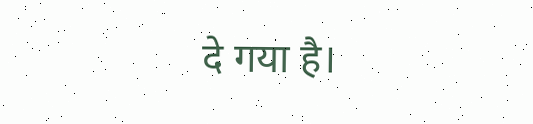दे गया है।